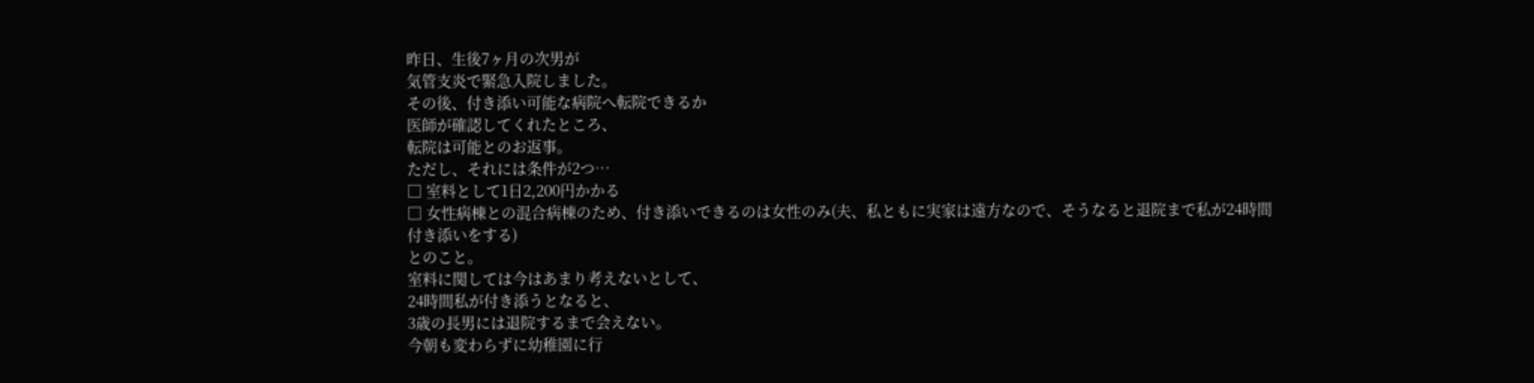昨日、生後7ヶ月の次男が
気管支炎で緊急入院しました。
その後、付き添い可能な病院へ転院できるか
医師が確認してくれたところ、
転院は可能とのお返事。
ただし、それには条件が2つ…
□ 室料として1日2,200円かかる
□ 女性病棟との混合病棟のため、付き添いできるのは女性のみ(夫、私ともに実家は遠方なので、そうなると退院まで私が24時間付き添いをする)
とのこと。
室料に関しては今はあまり考えないとして、
24時間私が付き添うとなると、
3歳の長男には退院するまで会えない。
今朝も変わらずに幼稚園に行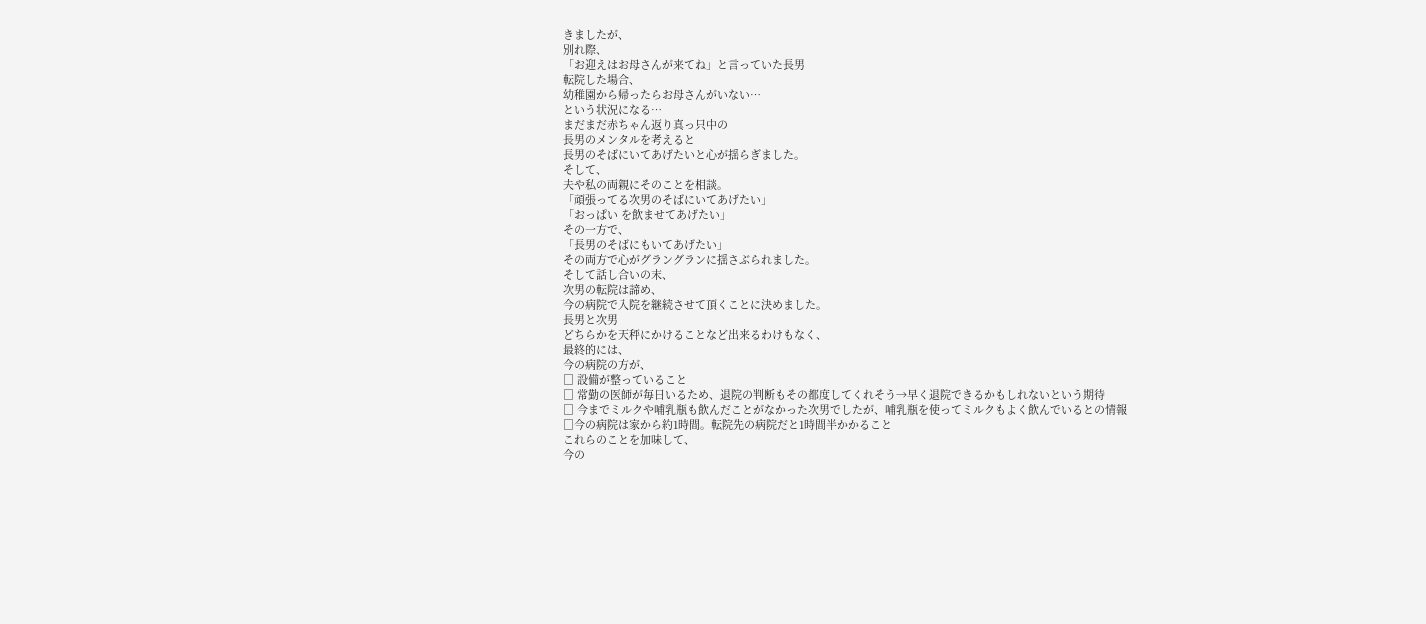きましたが、
別れ際、
「お迎えはお母さんが来てね」と言っていた長男
転院した場合、
幼稚園から帰ったらお母さんがいない…
という状況になる…
まだまだ赤ちゃん返り真っ只中の
長男のメンタルを考えると
長男のそばにいてあげたいと心が揺らぎました。
そして、
夫や私の両親にそのことを相談。
「頑張ってる次男のそばにいてあげたい」
「おっぱい を飲ませてあげたい」
その一方で、
「長男のそばにもいてあげたい」
その両方で心がグラングランに揺さぶられました。
そして話し合いの末、
次男の転院は諦め、
今の病院で入院を継続させて頂くことに決めました。
長男と次男
どちらかを天秤にかけることなど出来るわけもなく、
最終的には、
今の病院の方が、
□ 設備が整っていること
□ 常勤の医師が毎日いるため、退院の判断もその都度してくれそう→早く退院できるかもしれないという期待
□ 今までミルクや哺乳瓶も飲んだことがなかった次男でしたが、哺乳瓶を使ってミルクもよく飲んでいるとの情報
□今の病院は家から約1時間。転院先の病院だと1時間半かかること
これらのことを加味して、
今の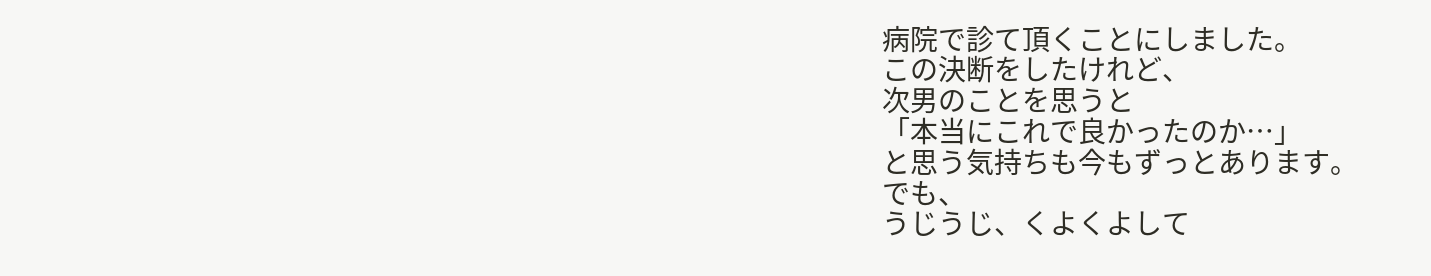病院で診て頂くことにしました。
この決断をしたけれど、
次男のことを思うと
「本当にこれで良かったのか…」
と思う気持ちも今もずっとあります。
でも、
うじうじ、くよくよして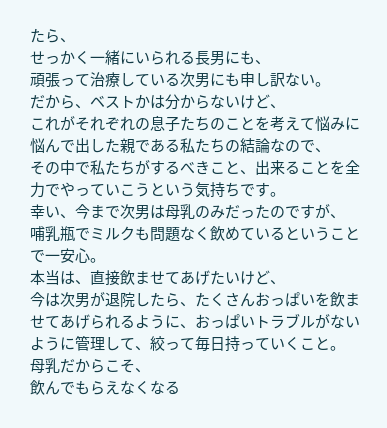たら、
せっかく一緒にいられる長男にも、
頑張って治療している次男にも申し訳ない。
だから、ベストかは分からないけど、
これがそれぞれの息子たちのことを考えて悩みに悩んで出した親である私たちの結論なので、
その中で私たちがするべきこと、出来ることを全力でやっていこうという気持ちです。
幸い、今まで次男は母乳のみだったのですが、
哺乳瓶でミルクも問題なく飲めているということで一安心。
本当は、直接飲ませてあげたいけど、
今は次男が退院したら、たくさんおっぱいを飲ませてあげられるように、おっぱいトラブルがないように管理して、絞って毎日持っていくこと。
母乳だからこそ、
飲んでもらえなくなる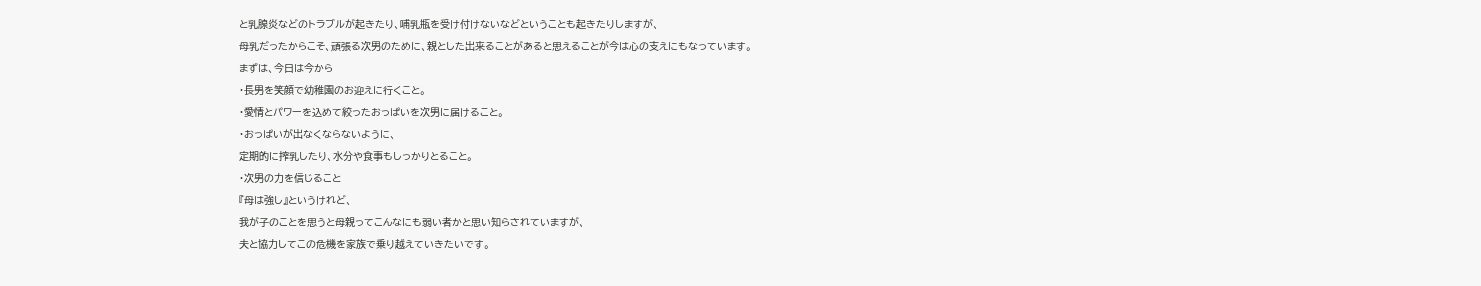と乳腺炎などのトラブルが起きたり、哺乳瓶を受け付けないなどということも起きたりしますが、
母乳だったからこそ、頑張る次男のために、親とした出来ることがあると思えることが今は心の支えにもなっています。
まずは、今日は今から
・長男を笑顔で幼稚園のお迎えに行くこと。
・愛情とパワーを込めて絞ったおっぱいを次男に届けること。
・おっぱいが出なくならないように、
定期的に搾乳したり、水分や食事もしっかりとること。
・次男の力を信じること
『母は強し』というけれど、
我が子のことを思うと母親ってこんなにも弱い者かと思い知らされていますが、
夫と協力してこの危機を家族で乗り越えていきたいです。